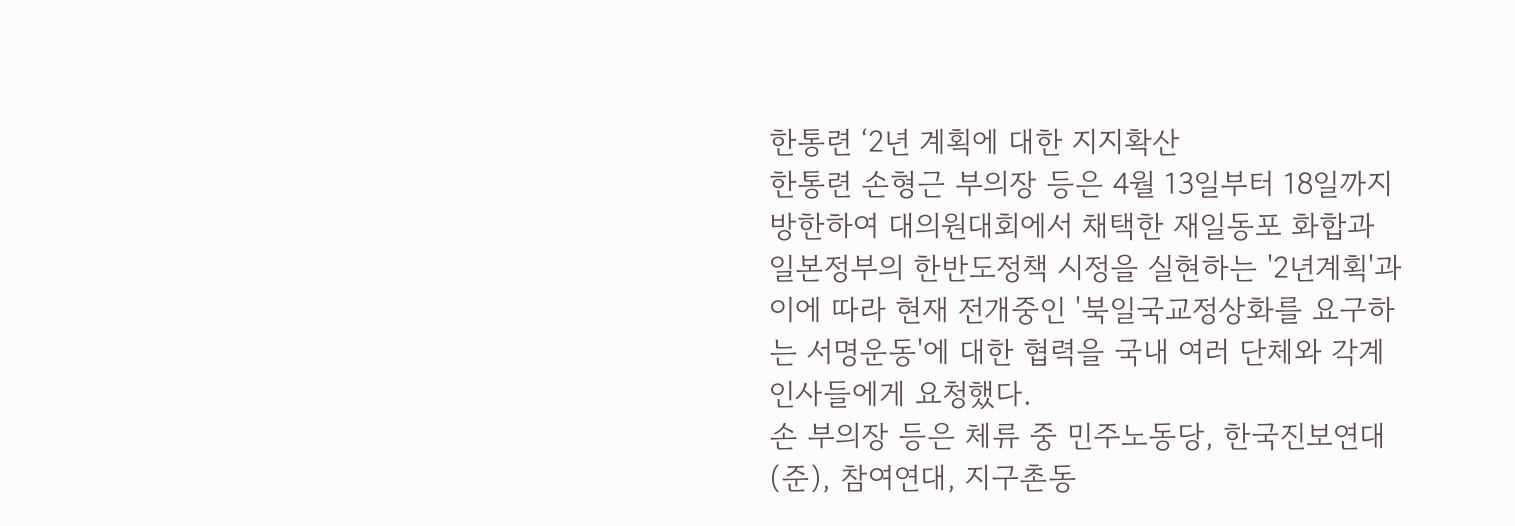한통련 ‘2년 계획에 대한 지지확산
한통련 손형근 부의장 등은 4월 13일부터 18일까지 방한하여 대의원대회에서 채택한 재일동포 화합과
일본정부의 한반도정책 시정을 실현하는 '2년계획'과 이에 따라 현재 전개중인 '북일국교정상화를 요구하는 서명운동'에 대한 협력을 국내 여러 단체와 각계
인사들에게 요청했다.
손 부의장 등은 체류 중 민주노동당, 한국진보연대(준), 참여연대, 지구촌동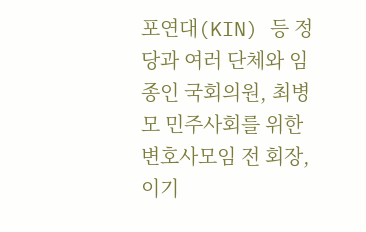포연대(KIN) 등 정당과 여러 단체와 임종인 국회의원, 최병모 민주사회를 위한 변호사모임 전 회장, 이기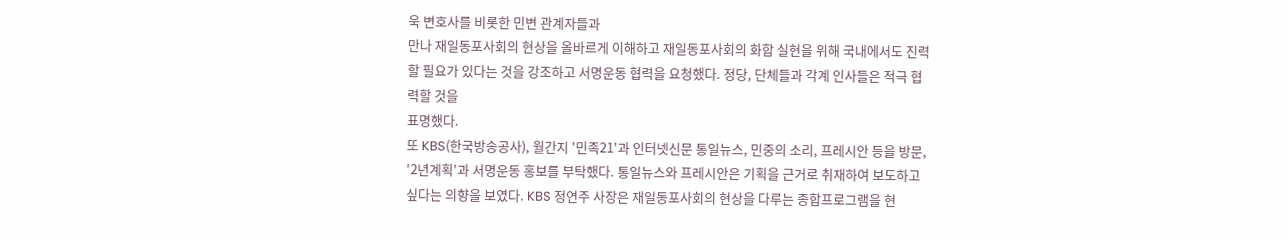욱 변호사를 비롯한 민변 관계자들과
만나 재일동포사회의 현상을 올바르게 이해하고 재일동포사회의 화합 실현을 위해 국내에서도 진력할 필요가 있다는 것을 강조하고 서명운동 협력을 요청했다. 정당, 단체들과 각계 인사들은 적극 협력할 것을
표명했다.
또 KBS(한국방송공사), 월간지 '민족21'과 인터넷신문 통일뉴스, 민중의 소리, 프레시안 등을 방문, '2년계획'과 서명운동 홍보를 부탁했다. 통일뉴스와 프레시안은 기획을 근거로 취재하여 보도하고
싶다는 의향을 보였다. KBS 정연주 사장은 재일동포사회의 현상을 다루는 종합프로그램을 현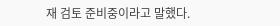재 검토 준비중이라고 말했다.